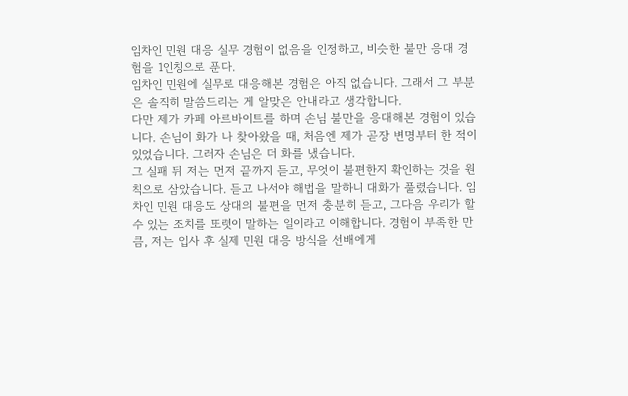임차인 민원 대응 실무 경험이 없음을 인정하고, 비슷한 불만 응대 경험을 1인칭으로 푼다.
임차인 민원에 실무로 대응해본 경험은 아직 없습니다. 그래서 그 부분은 솔직히 말씀드리는 게 알맞은 안내라고 생각합니다.
다만 제가 카페 아르바이트를 하며 손님 불만을 응대해본 경험이 있습니다. 손님이 화가 나 찾아왔을 때, 처음엔 제가 곧장 변명부터 한 적이 있었습니다. 그러자 손님은 더 화를 냈습니다.
그 실패 뒤 저는 먼저 끝까지 듣고, 무엇이 불편한지 확인하는 것을 원칙으로 삼았습니다. 듣고 나서야 해법을 말하니 대화가 풀렸습니다. 임차인 민원 대응도 상대의 불편을 먼저 충분히 듣고, 그다음 우리가 할 수 있는 조치를 또렷이 말하는 일이라고 이해합니다. 경험이 부족한 만큼, 저는 입사 후 실제 민원 대응 방식을 선배에게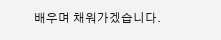배우며 채워가겠습니다.